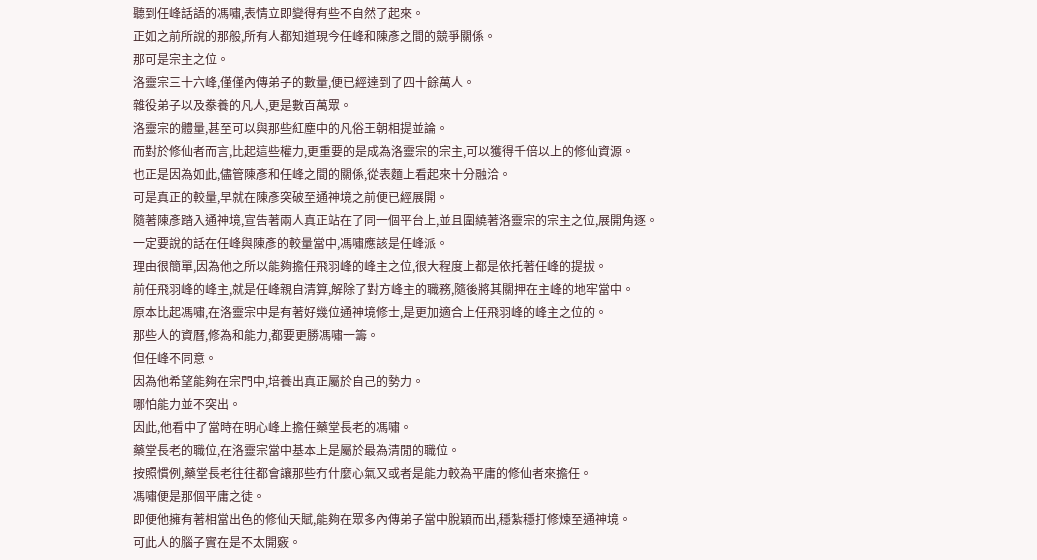聽到任峰話語的馮嘯,表情立即變得有些不自然了起來。
正如之前所說的那般,所有人都知道現今任峰和陳彥之間的競爭關係。
那可是宗主之位。
洛靈宗三十六峰,僅僅內傳弟子的數量,便已經達到了四十餘萬人。
雜役弟子以及豢養的凡人,更是數百萬眾。
洛靈宗的體量,甚至可以與那些紅塵中的凡俗王朝相提並論。
而對於修仙者而言,比起這些權力,更重要的是成為洛靈宗的宗主,可以獲得千倍以上的修仙資源。
也正是因為如此,儘管陳彥和任峰之間的關係,從表麵上看起來十分融洽。
可是真正的較量,早就在陳彥突破至通神境之前便已經展開。
隨著陳彥踏入通神境,宣告著兩人真正站在了同一個平台上,並且圍繞著洛靈宗的宗主之位,展開角逐。
一定要說的話在任峰與陳彥的較量當中,馮嘯應該是任峰派。
理由很簡單,因為他之所以能夠擔任飛羽峰的峰主之位,很大程度上都是依托著任峰的提拔。
前任飛羽峰的峰主,就是任峰親自清算,解除了對方峰主的職務,隨後將其關押在主峰的地牢當中。
原本比起馮嘯,在洛靈宗中是有著好幾位通神境修士,是更加適合上任飛羽峰的峰主之位的。
那些人的資曆,修為和能力,都要更勝馮嘯一籌。
但任峰不同意。
因為他希望能夠在宗門中,培養出真正屬於自己的勢力。
哪怕能力並不突出。
因此,他看中了當時在明心峰上擔任藥堂長老的馮嘯。
藥堂長老的職位,在洛靈宗當中基本上是屬於最為清閒的職位。
按照慣例,藥堂長老往往都會讓那些冇什麼心氣又或者是能力較為平庸的修仙者來擔任。
馮嘯便是那個平庸之徒。
即便他擁有著相當出色的修仙天賦,能夠在眾多內傳弟子當中脫穎而出,穩紮穩打修煉至通神境。
可此人的腦子實在是不太開竅。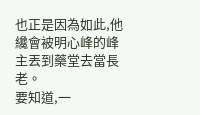也正是因為如此,他纔會被明心峰的峰主丟到藥堂去當長老。
要知道,一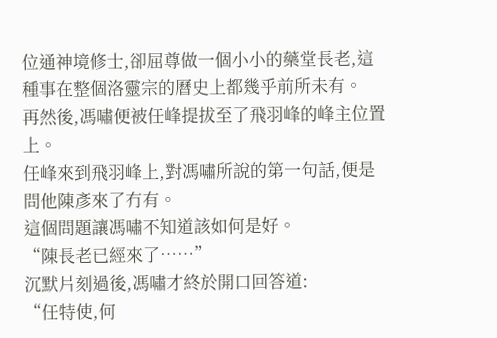位通神境修士,卻屈尊做一個小小的藥堂長老,這種事在整個洛靈宗的曆史上都幾乎前所未有。
再然後,馮嘯便被任峰提拔至了飛羽峰的峰主位置上。
任峰來到飛羽峰上,對馮嘯所說的第一句話,便是問他陳彥來了冇有。
這個問題讓馮嘯不知道該如何是好。
“陳長老已經來了……”
沉默片刻過後,馮嘯才終於開口回答道:
“任特使,何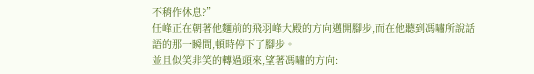不稍作休息?”
任峰正在朝著他麵前的飛羽峰大殿的方向邁開腳步,而在他聽到馮嘯所說話語的那一瞬間,頓時停下了腳步。
並且似笑非笑的轉過頭來,望著馮嘯的方向: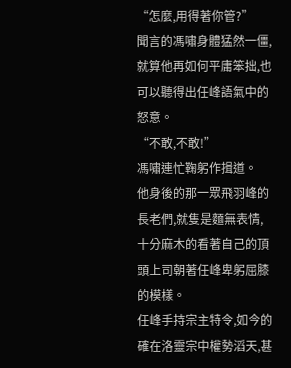“怎麼,用得著你管?”
聞言的馮嘯身體猛然一僵,就算他再如何平庸笨拙,也可以聽得出任峰語氣中的怒意。
“不敢,不敢!”
馮嘯連忙鞠躬作揖道。
他身後的那一眾飛羽峰的長老們,就隻是麵無表情,十分麻木的看著自己的頂頭上司朝著任峰卑躬屈膝的模樣。
任峰手持宗主特令,如今的確在洛靈宗中權勢滔天,甚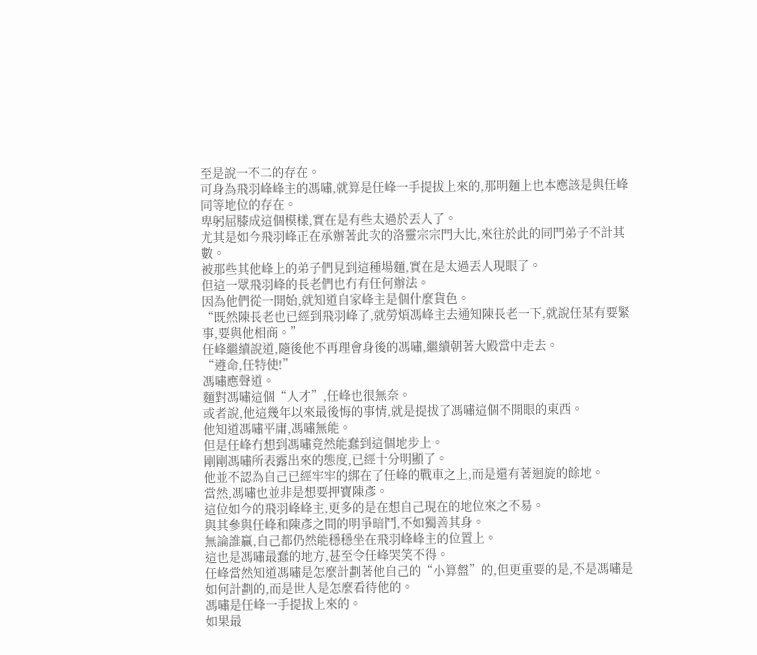至是說一不二的存在。
可身為飛羽峰峰主的馮嘯,就算是任峰一手提拔上來的,那明麵上也本應該是與任峰同等地位的存在。
卑躬屈膝成這個模樣,實在是有些太過於丟人了。
尤其是如今飛羽峰正在承辦著此次的洛靈宗宗門大比,來往於此的同門弟子不計其數。
被那些其他峰上的弟子們見到這種場麵,實在是太過丟人現眼了。
但這一眾飛羽峰的長老們也冇有任何辦法。
因為他們從一開始,就知道自家峰主是個什麼貨色。
“既然陳長老也已經到飛羽峰了,就勞煩馮峰主去通知陳長老一下,就說任某有要緊事,要與他相商。”
任峰繼續說道,隨後他不再理會身後的馮嘯,繼續朝著大殿當中走去。
“遵命,任特使!”
馮嘯應聲道。
麵對馮嘯這個“人才”,任峰也很無奈。
或者說,他這幾年以來最後悔的事情,就是提拔了馮嘯這個不開眼的東西。
他知道馮嘯平庸,馮嘯無能。
但是任峰冇想到馮嘯竟然能蠢到這個地步上。
剛剛馮嘯所表露出來的態度,已經十分明顯了。
他並不認為自己已經牢牢的綁在了任峰的戰車之上,而是還有著迴旋的餘地。
當然,馮嘯也並非是想要押寶陳彥。
這位如今的飛羽峰峰主,更多的是在想自己現在的地位來之不易。
與其參與任峰和陳彥之間的明爭暗鬥,不如獨善其身。
無論誰贏,自己都仍然能穩穩坐在飛羽峰峰主的位置上。
這也是馮嘯最蠢的地方,甚至令任峰哭笑不得。
任峰當然知道馮嘯是怎麼計劃著他自己的“小算盤”的,但更重要的是,不是馮嘯是如何計劃的,而是世人是怎麼看待他的。
馮嘯是任峰一手提拔上來的。
如果最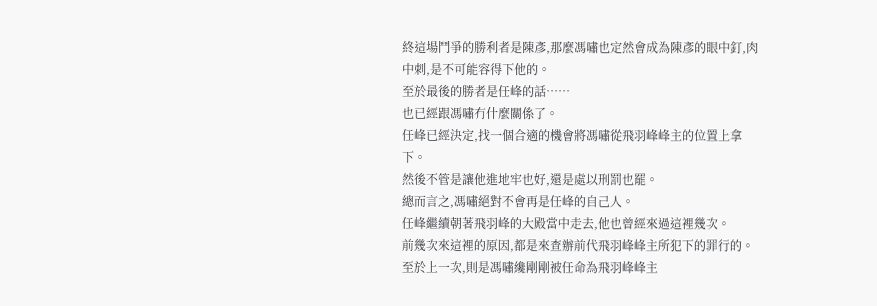終這場鬥爭的勝利者是陳彥,那麼馮嘯也定然會成為陳彥的眼中釘,肉中刺,是不可能容得下他的。
至於最後的勝者是任峰的話……
也已經跟馮嘯冇什麼關係了。
任峰已經決定,找一個合適的機會將馮嘯從飛羽峰峰主的位置上拿下。
然後不管是讓他進地牢也好,還是處以刑罰也罷。
總而言之,馮嘯絕對不會再是任峰的自己人。
任峰繼續朝著飛羽峰的大殿當中走去,他也曾經來過這裡幾次。
前幾次來這裡的原因,都是來查辦前代飛羽峰峰主所犯下的罪行的。
至於上一次,則是馮嘯纔剛剛被任命為飛羽峰峰主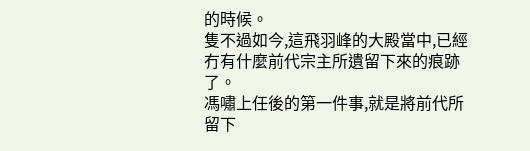的時候。
隻不過如今,這飛羽峰的大殿當中,已經冇有什麼前代宗主所遺留下來的痕跡了。
馮嘯上任後的第一件事,就是將前代所留下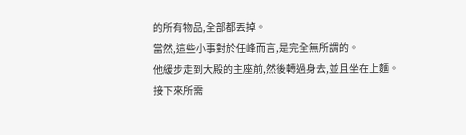的所有物品,全部都丟掉。
當然,這些小事對於任峰而言,是完全無所謂的。
他緩步走到大殿的主座前,然後轉過身去,並且坐在上麵。
接下來所需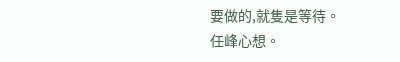要做的,就隻是等待。
任峰心想。